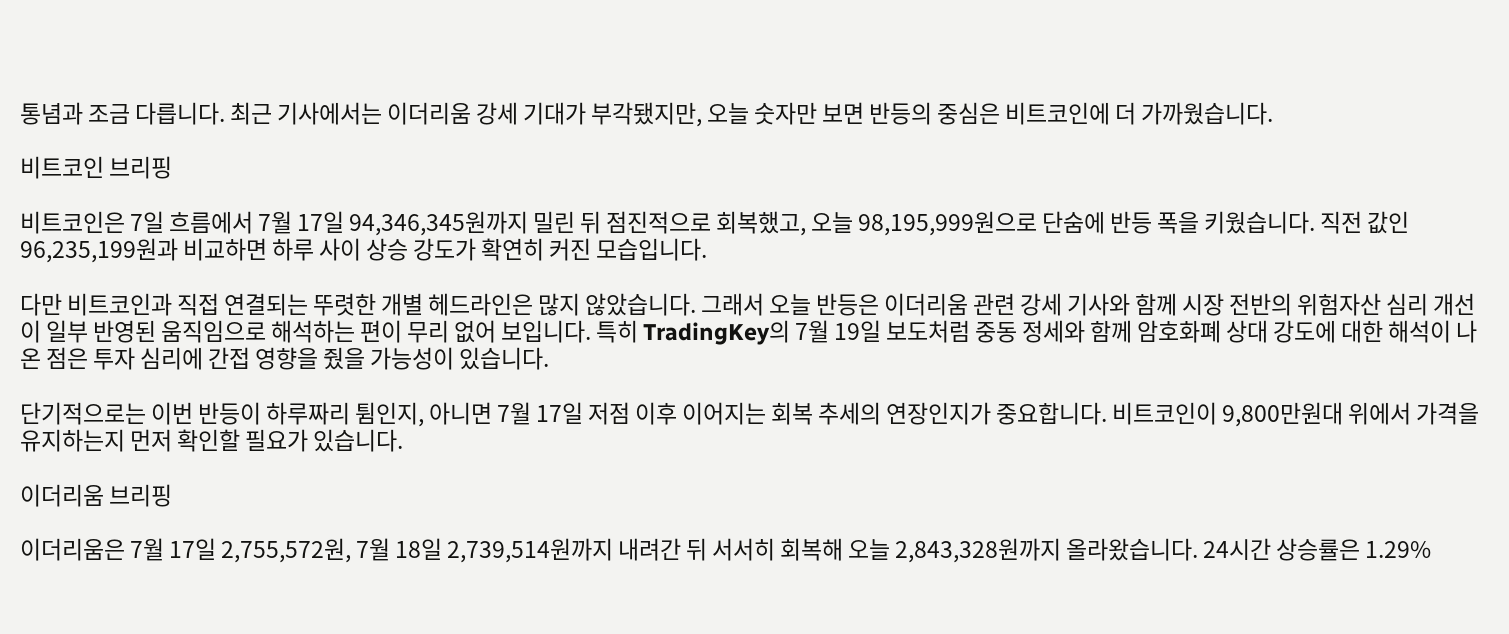통념과 조금 다릅니다. 최근 기사에서는 이더리움 강세 기대가 부각됐지만, 오늘 숫자만 보면 반등의 중심은 비트코인에 더 가까웠습니다.

비트코인 브리핑

비트코인은 7일 흐름에서 7월 17일 94,346,345원까지 밀린 뒤 점진적으로 회복했고, 오늘 98,195,999원으로 단숨에 반등 폭을 키웠습니다. 직전 값인 96,235,199원과 비교하면 하루 사이 상승 강도가 확연히 커진 모습입니다.

다만 비트코인과 직접 연결되는 뚜렷한 개별 헤드라인은 많지 않았습니다. 그래서 오늘 반등은 이더리움 관련 강세 기사와 함께 시장 전반의 위험자산 심리 개선이 일부 반영된 움직임으로 해석하는 편이 무리 없어 보입니다. 특히 TradingKey의 7월 19일 보도처럼 중동 정세와 함께 암호화폐 상대 강도에 대한 해석이 나온 점은 투자 심리에 간접 영향을 줬을 가능성이 있습니다.

단기적으로는 이번 반등이 하루짜리 튐인지, 아니면 7월 17일 저점 이후 이어지는 회복 추세의 연장인지가 중요합니다. 비트코인이 9,800만원대 위에서 가격을 유지하는지 먼저 확인할 필요가 있습니다.

이더리움 브리핑

이더리움은 7월 17일 2,755,572원, 7월 18일 2,739,514원까지 내려간 뒤 서서히 회복해 오늘 2,843,328원까지 올라왔습니다. 24시간 상승률은 1.29%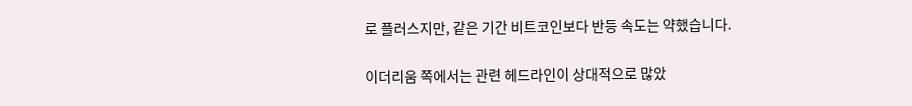로 플러스지만, 같은 기간 비트코인보다 반등 속도는 약했습니다.

이더리움 쪽에서는 관련 헤드라인이 상대적으로 많았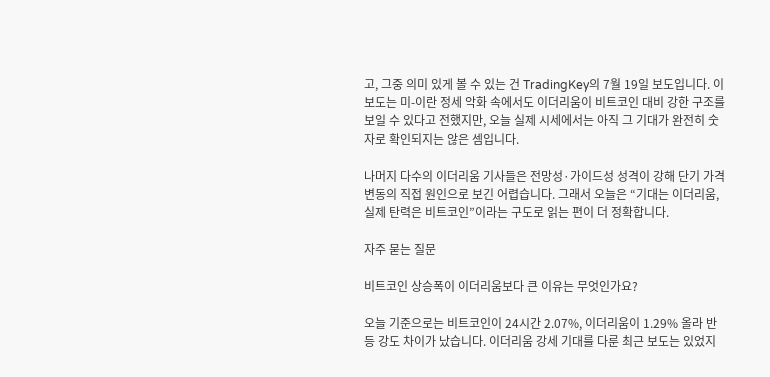고, 그중 의미 있게 볼 수 있는 건 TradingKey의 7월 19일 보도입니다. 이 보도는 미-이란 정세 악화 속에서도 이더리움이 비트코인 대비 강한 구조를 보일 수 있다고 전했지만, 오늘 실제 시세에서는 아직 그 기대가 완전히 숫자로 확인되지는 않은 셈입니다.

나머지 다수의 이더리움 기사들은 전망성·가이드성 성격이 강해 단기 가격 변동의 직접 원인으로 보긴 어렵습니다. 그래서 오늘은 “기대는 이더리움, 실제 탄력은 비트코인”이라는 구도로 읽는 편이 더 정확합니다.

자주 묻는 질문

비트코인 상승폭이 이더리움보다 큰 이유는 무엇인가요?

오늘 기준으로는 비트코인이 24시간 2.07%, 이더리움이 1.29% 올라 반등 강도 차이가 났습니다. 이더리움 강세 기대를 다룬 최근 보도는 있었지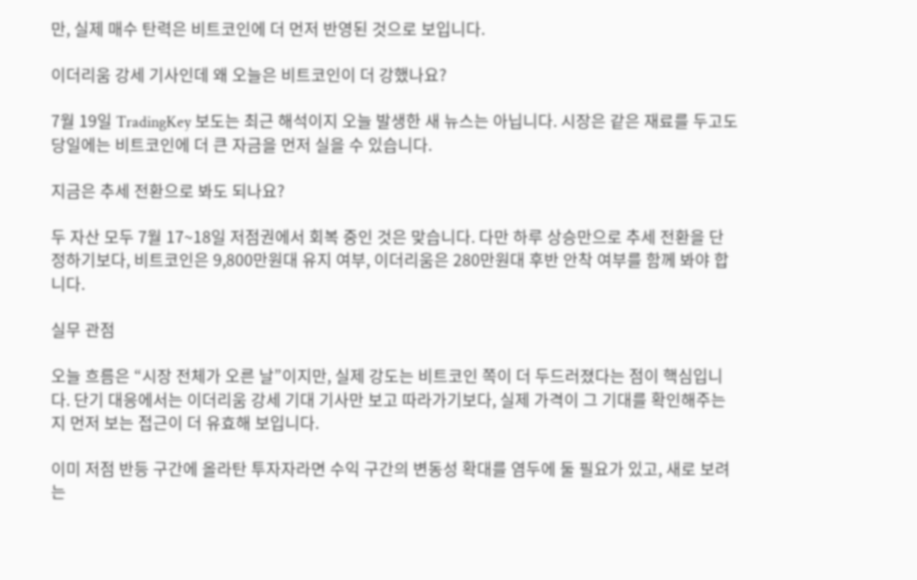만, 실제 매수 탄력은 비트코인에 더 먼저 반영된 것으로 보입니다.

이더리움 강세 기사인데 왜 오늘은 비트코인이 더 강했나요?

7월 19일 TradingKey 보도는 최근 해석이지 오늘 발생한 새 뉴스는 아닙니다. 시장은 같은 재료를 두고도 당일에는 비트코인에 더 큰 자금을 먼저 실을 수 있습니다.

지금은 추세 전환으로 봐도 되나요?

두 자산 모두 7월 17~18일 저점권에서 회복 중인 것은 맞습니다. 다만 하루 상승만으로 추세 전환을 단정하기보다, 비트코인은 9,800만원대 유지 여부, 이더리움은 280만원대 후반 안착 여부를 함께 봐야 합니다.

실무 관점

오늘 흐름은 “시장 전체가 오른 날”이지만, 실제 강도는 비트코인 쪽이 더 두드러졌다는 점이 핵심입니다. 단기 대응에서는 이더리움 강세 기대 기사만 보고 따라가기보다, 실제 가격이 그 기대를 확인해주는지 먼저 보는 접근이 더 유효해 보입니다.

이미 저점 반등 구간에 올라탄 투자자라면 수익 구간의 변동성 확대를 염두에 둘 필요가 있고, 새로 보려는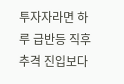투자자라면 하루 급반등 직후 추격 진입보다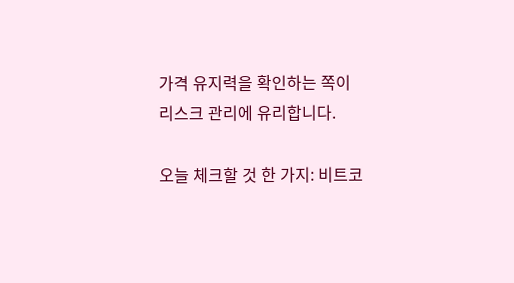가격 유지력을 확인하는 쪽이 리스크 관리에 유리합니다.

오늘 체크할 것 한 가지: 비트코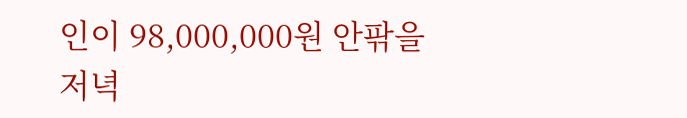인이 98,000,000원 안팎을 저녁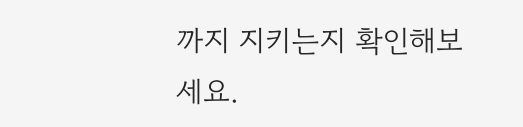까지 지키는지 확인해보세요.